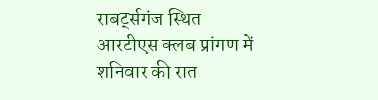राबर्ट्सगंज स्थित आरटीएस क्लब प्रांगण में शनिवार की रात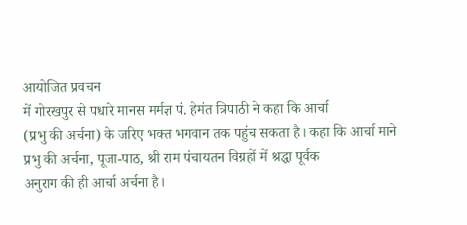आयोजित प्रवचन
में गोरखपुर से पधारे मानस मर्मज्ञ पं. हेमंत त्रिपाठी ने कहा कि आर्चा
(प्रभु की अर्चना) के जरिए भक्त भगवान तक पहुंच सकता है। कहा कि आर्चा माने
प्रभु की अर्चना, पूजा-पाठ, श्री राम पंचायतन विग्रहों में श्रद्धा पूर्वक
अनुराग की ही आर्चा अर्चना है।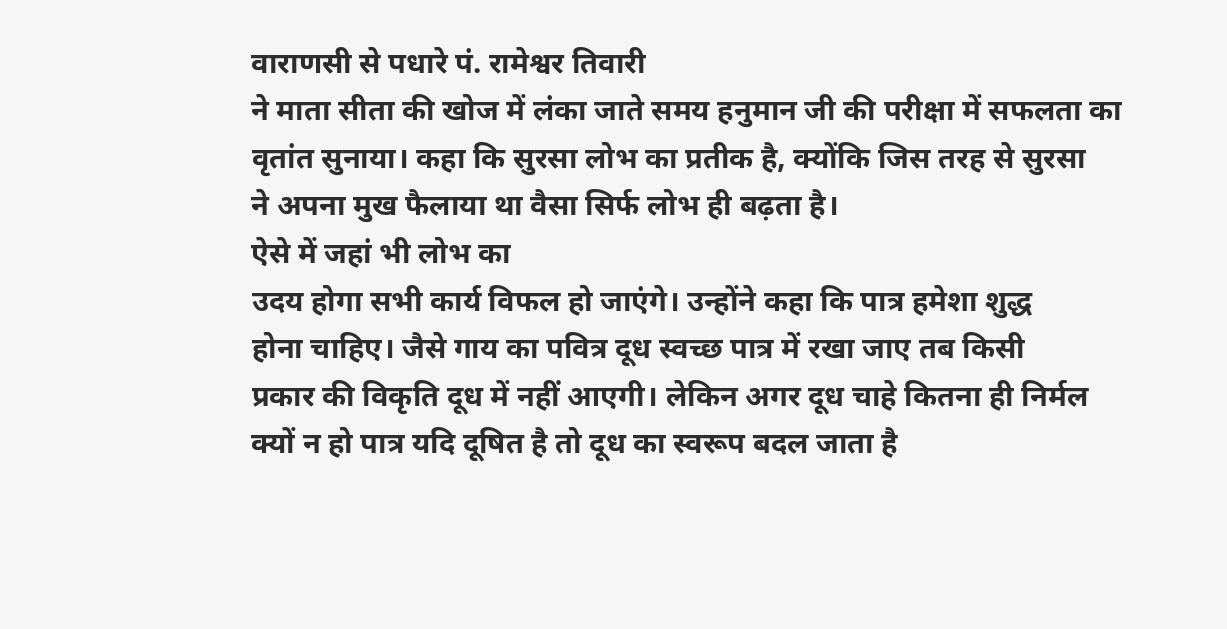वाराणसी से पधारे पं. रामेश्वर तिवारी
ने माता सीता की खोज में लंका जाते समय हनुमान जी की परीक्षा में सफलता का
वृतांत सुनाया। कहा कि सुरसा लोभ का प्रतीक है, क्योंकि जिस तरह से सुरसा
ने अपना मुख फैलाया था वैसा सिर्फ लोभ ही बढ़ता है।
ऐसे में जहां भी लोभ का
उदय होगा सभी कार्य विफल हो जाएंगे। उन्होंने कहा कि पात्र हमेशा शुद्ध
होना चाहिए। जैसे गाय का पवित्र दूध स्वच्छ पात्र में रखा जाए तब किसी
प्रकार की विकृति दूध में नहीं आएगी। लेकिन अगर दूध चाहे कितना ही निर्मल
क्यों न हो पात्र यदि दूषित है तो दूध का स्वरूप बदल जाता है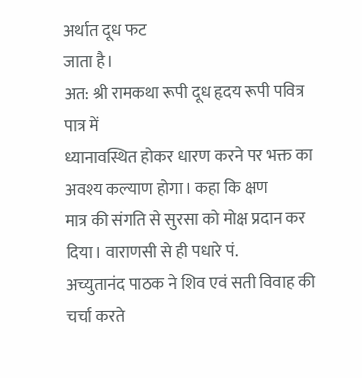अर्थात दूध फट
जाता है।
अत: श्री रामकथा रूपी दूध हृदय रूपी पवित्र पात्र में
ध्यानावस्थित होकर धारण करने पर भक्त का अवश्य कल्याण होगा। कहा कि क्षण
मात्र की संगति से सुरसा को मोक्ष प्रदान कर दिया। वाराणसी से ही पधारे पं.
अच्युतानंद पाठक ने शिव एवं सती विवाह की चर्चा करते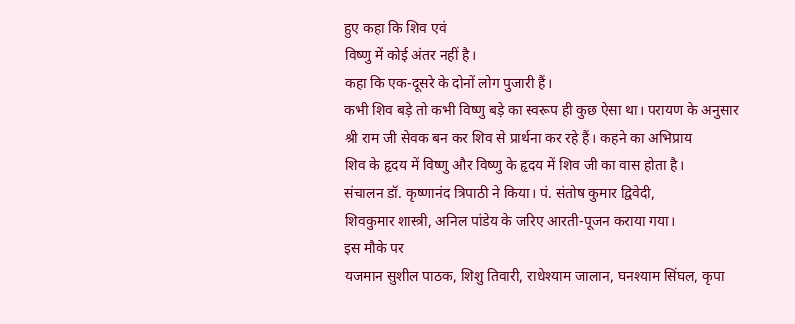हुए कहा कि शिव एवं
विष्णु में कोई अंतर नहीं है।
कहा कि एक-दूसरे के दोनों लोग पुजारी हैं।
कभी शिव बड़े तो कभी विष्णु बड़े का स्वरूप ही कुछ ऐसा था। परायण के अनुसार
श्री राम जी सेवक बन कर शिव से प्रार्थना कर रहे हैं। कहने का अभिप्राय
शिव के हृदय में विष्णु और विष्णु के हृदय में शिव जी का वास होता है।
संचालन डॉ. कृष्णानंद त्रिपाठी ने किया। पं. संतोष कुमार द्विवेदी,
शिवकुमार शास्त्री, अनिल पांडेय के जरिए आरती-पूजन कराया गया।
इस मौके पर
यजमान सुशील पाठक, शिशु तिवारी, राधेश्याम जालान, घनश्याम सिंघल, कृपा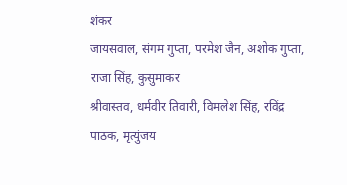शंकर
जायसवाल, संगम गुप्ता, परमेश जैन, अशोक गुप्ता, राजा सिंह, कुसुमाकर
श्रीवास्तव, धर्मवीर तिवारी, विमलेश सिंह, रविंद्र पाठक, मृत्युंजय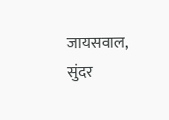जायसवाल, सुंदर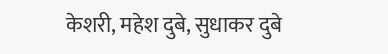केशरी, महेश दुबे, सुधाकर दुबे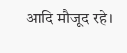आदि मौजूद रहे।